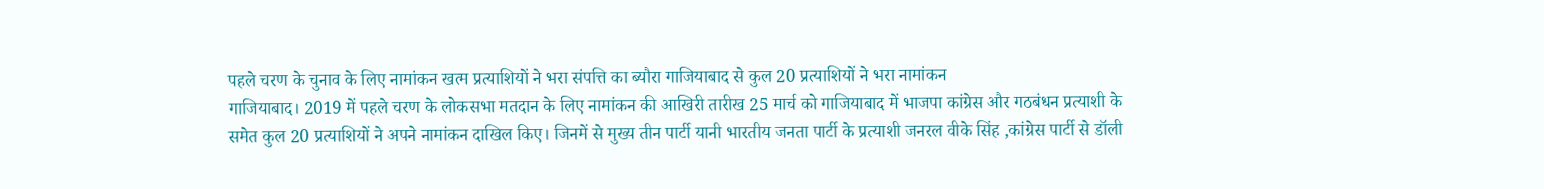पहले चरण के चुनाव के लिए नामांकन खत्म प्रत्याशियों ने भरा संपत्ति का ब्यौरा गाजियाबाद से कुल 20 प्रत्याशियों ने भरा नामांकन
गाजियाबाद। 2019 में पहले चरण के लोकसभा मतदान के लिए नामांकन की आखिरी तारीख 25 मार्च को गाजियाबाद में भाजपा कांग्रेस और गठबंधन प्रत्याशी के समेत कुल 20 प्रत्याशियों ने अपने नामांकन दाखिल किए। जिनमें से मुख्य तीन पार्टी यानी भारतीय जनता पार्टी के प्रत्याशी जनरल वीके सिंह ,कांग्रेस पार्टी से डॉली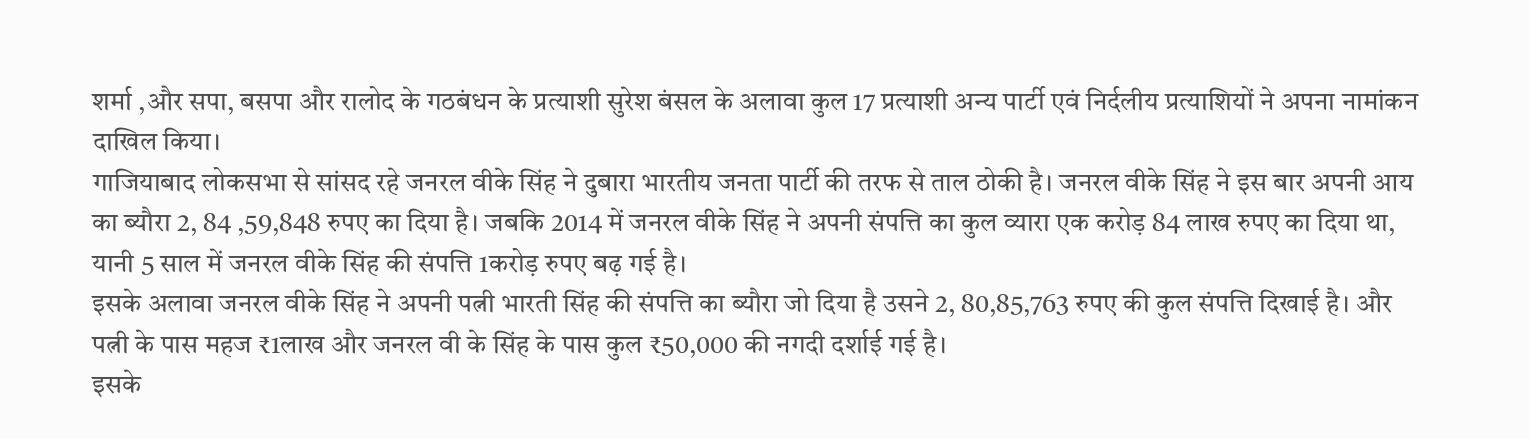शर्मा ,और सपा, बसपा और रालोद के गठबंधन के प्रत्याशी सुरेश बंसल के अलावा कुल 17 प्रत्याशी अन्य पार्टी एवं निर्दलीय प्रत्याशियों ने अपना नामांकन दाखिल किया।
गाजियाबाद लोकसभा से सांसद रहे जनरल वीके सिंह ने दुबारा भारतीय जनता पार्टी की तरफ से ताल ठोकी है। जनरल वीके सिंह ने इस बार अपनी आय का ब्यौरा 2, 84 ,59,848 रुपए का दिया है। जबकि 2014 में जनरल वीके सिंह ने अपनी संपत्ति का कुल व्यारा एक करोड़ 84 लाख रुपए का दिया था, यानी 5 साल में जनरल वीके सिंह की संपत्ति 1करोड़ रुपए बढ़ गई है।
इसके अलावा जनरल वीके सिंह ने अपनी पत्नी भारती सिंह की संपत्ति का ब्यौरा जो दिया है उसने 2, 80,85,763 रुपए की कुल संपत्ति दिखाई है। और पत्नी के पास महज ₹1लाख और जनरल वी के सिंह के पास कुल ₹50,000 की नगदी दर्शाई गई है।
इसके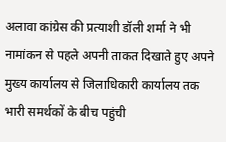अलावा कांग्रेस की प्रत्याशी डॉली शर्मा ने भी नामांकन से पहले अपनी ताकत दिखाते हुए अपने मुख्य कार्यालय से जिलाधिकारी कार्यालय तक भारी समर्थकों के बीच पहुंची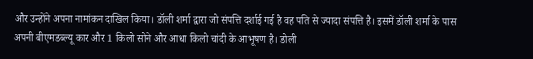और उन्होंने अपना नामांकन दाखिल किया। डॉली शर्मा द्वारा जो संपत्ति दर्शाई गई है वह पति से ज्यादा संपत्ति है। इसमें डॉली शर्मा के पास अपनी बीएमडब्ल्यू कार और 1 किलो सोने और आधा किलो चांदी के आभूषण है। डोली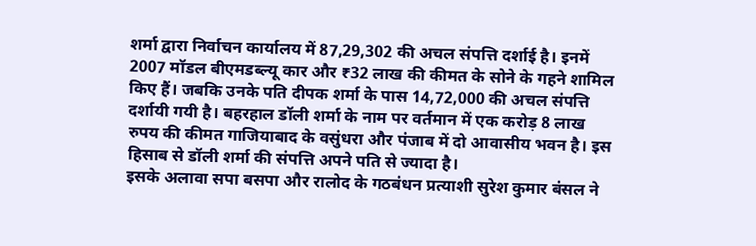शर्मा द्वारा निर्वाचन कार्यालय में 87,29,302 की अचल संपत्ति दर्शाई है। इनमें 2007 मॉडल बीएमडब्ल्यू कार और ₹32 लाख की कीमत के सोने के गहने शामिल किए हैं। जबकि उनके पति दीपक शर्मा के पास 14,72,000 की अचल संपत्ति दर्शायी गयी है। बहरहाल डॉली शर्मा के नाम पर वर्तमान में एक करोड़ 8 लाख रुपय की कीमत गाजियाबाद के वसुंधरा और पंजाब में दो आवासीय भवन है। इस हिसाब से डॉली शर्मा की संपत्ति अपने पति से ज्यादा है।
इसके अलावा सपा बसपा और रालोद के गठबंधन प्रत्याशी सुरेश कुमार बंसल ने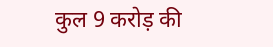कुल 9 करोड़ की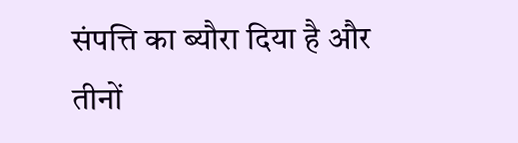संपत्ति का ब्यौरा दिया है और तीनों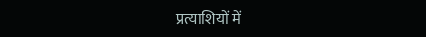प्रत्याशियों में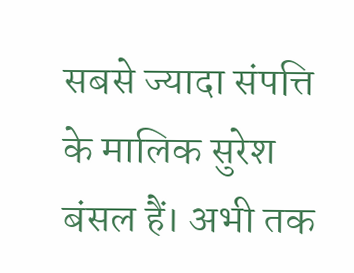सबसे ज्यादा संपत्ति के मालिक सुरेश बंसल हैं। अभी तक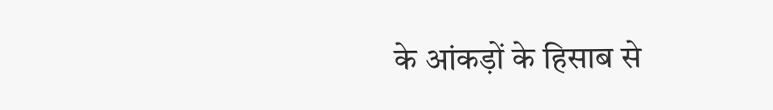के आंकड़ों के हिसाब से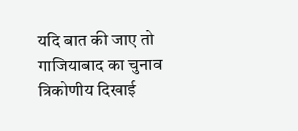यदि बात की जाए तो गाजियाबाद का चुनाव त्रिकोणीय दिखाई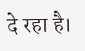दे रहा है।